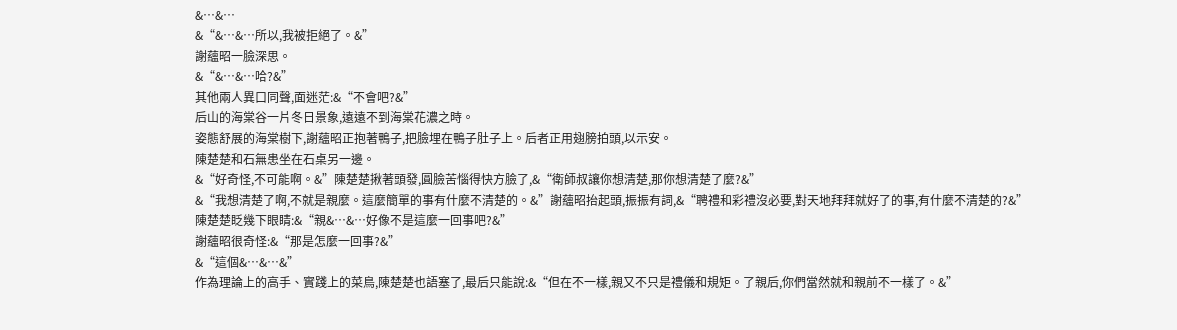&…&…
&“&…&…所以,我被拒絕了。&”
謝蘊昭一臉深思。
&“&…&…哈?&”
其他兩人異口同聲,面迷茫:&“不會吧?&”
后山的海棠谷一片冬日景象,遠遠不到海棠花濃之時。
姿態舒展的海棠樹下,謝蘊昭正抱著鴨子,把臉埋在鴨子肚子上。后者正用翅膀拍頭,以示安。
陳楚楚和石無患坐在石桌另一邊。
&“好奇怪,不可能啊。&”陳楚楚揪著頭發,圓臉苦惱得快方臉了,&“衛師叔讓你想清楚,那你想清楚了麼?&”
&“我想清楚了啊,不就是親麼。這麼簡單的事有什麼不清楚的。&”謝蘊昭抬起頭,振振有詞,&“聘禮和彩禮沒必要,對天地拜拜就好了的事,有什麼不清楚的?&”
陳楚楚眨幾下眼睛:&“親&…&…好像不是這麼一回事吧?&”
謝蘊昭很奇怪:&“那是怎麼一回事?&”
&“這個&…&…&”
作為理論上的高手、實踐上的菜鳥,陳楚楚也語塞了,最后只能說:&“但在不一樣,親又不只是禮儀和規矩。了親后,你們當然就和親前不一樣了。&”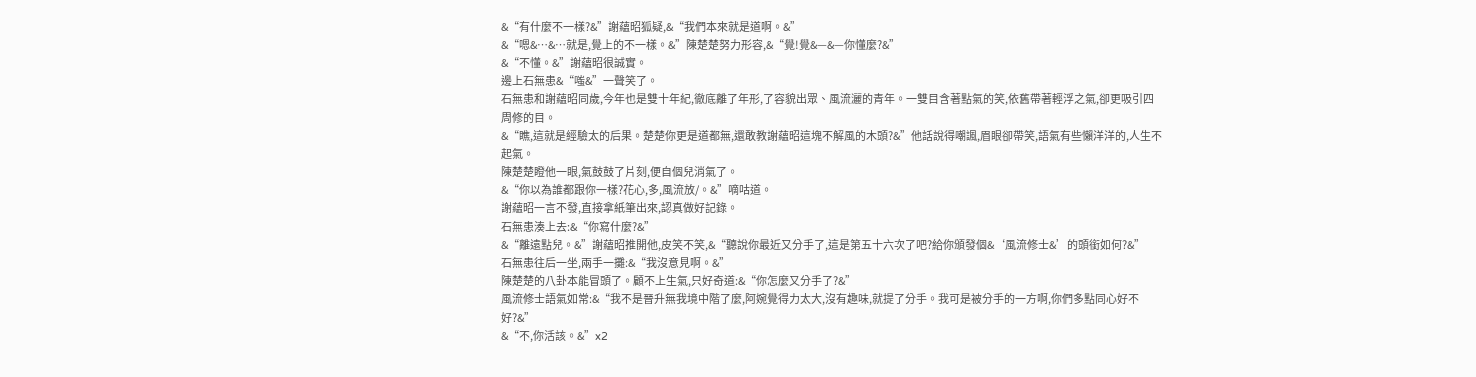&“有什麼不一樣?&”謝蘊昭狐疑,&“我們本來就是道啊。&”
&“嗯&…&…就是,覺上的不一樣。&”陳楚楚努力形容,&“覺!覺&—&—你懂麼?&”
&“不懂。&”謝蘊昭很誠實。
邊上石無患&“嗤&”一聲笑了。
石無患和謝蘊昭同歲,今年也是雙十年紀,徹底離了年形,了容貌出眾、風流灑的青年。一雙目含著點氣的笑,依舊帶著輕浮之氣,卻更吸引四周修的目。
&“瞧,這就是經驗太的后果。楚楚你更是道都無,還敢教謝蘊昭這塊不解風的木頭?&”他話說得嘲諷,眉眼卻帶笑,語氣有些懶洋洋的,人生不起氣。
陳楚楚瞪他一眼,氣鼓鼓了片刻,便自個兒消氣了。
&“你以為誰都跟你一樣?花心,多,風流放/。&”嘀咕道。
謝蘊昭一言不發,直接拿紙筆出來,認真做好記錄。
石無患湊上去:&“你寫什麼?&”
&“離遠點兒。&”謝蘊昭推開他,皮笑不笑,&“聽說你最近又分手了,這是第五十六次了吧?給你頒發個&‘風流修士&’的頭銜如何?&”
石無患往后一坐,兩手一攤:&“我沒意見啊。&”
陳楚楚的八卦本能冒頭了。顧不上生氣,只好奇道:&“你怎麼又分手了?&”
風流修士語氣如常:&“我不是晉升無我境中階了麼,阿婉覺得力太大,沒有趣味,就提了分手。我可是被分手的一方啊,你們多點同心好不好?&”
&“不,你活該。&”x2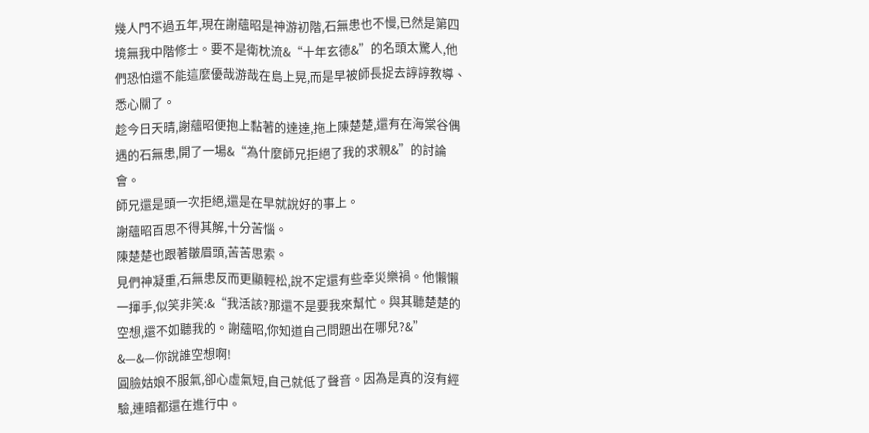幾人門不過五年,現在謝蘊昭是神游初階,石無患也不慢,已然是第四境無我中階修士。要不是衛枕流&“十年玄德&”的名頭太驚人,他們恐怕還不能這麼優哉游哉在島上晃,而是早被師長捉去諄諄教導、悉心關了。
趁今日天晴,謝蘊昭便抱上黏著的達達,拖上陳楚楚,還有在海棠谷偶遇的石無患,開了一場&“為什麼師兄拒絕了我的求親&”的討論會。
師兄還是頭一次拒絕,還是在早就說好的事上。
謝蘊昭百思不得其解,十分苦惱。
陳楚楚也跟著皺眉頭,苦苦思索。
見們神凝重,石無患反而更顯輕松,說不定還有些幸災樂禍。他懶懶一揮手,似笑非笑:&“我活該?那還不是要我來幫忙。與其聽楚楚的空想,還不如聽我的。謝蘊昭,你知道自己問題出在哪兒?&”
&—&—你說誰空想啊!
圓臉姑娘不服氣,卻心虛氣短,自己就低了聲音。因為是真的沒有經驗,連暗都還在進行中。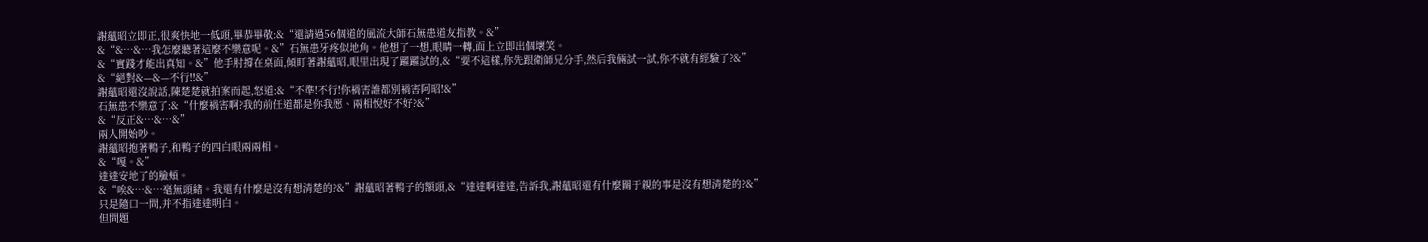謝蘊昭立即正,很爽快地一低頭,畢恭畢敬:&“還請過56個道的風流大師石無患道友指教。&”
&“&…&…我怎麼聽著這麼不樂意呢。&”石無患牙疼似地角。他想了一想,眼睛一轉,面上立即出個壞笑。
&“實踐才能出真知。&”他手肘撐在桌面,傾盯著謝蘊昭,眼里出現了躍躍試的,&“要不這樣,你先跟衛師兄分手,然后我倆試一試,你不就有經驗了?&”
&“絕對&—&—不行!!&”
謝蘊昭還沒說話,陳楚楚就拍案而起,怒道:&“不準!不行!你禍害誰都別禍害阿昭!&”
石無患不樂意了:&“什麼禍害啊?我的前任道都是你我愿、兩相悅好不好?&”
&“反正&…&…&”
兩人開始吵。
謝蘊昭抱著鴨子,和鴨子的四白眼兩兩相。
&“嘎。&”
達達安地了的臉頰。
&“唉&…&…毫無頭緒。我還有什麼是沒有想清楚的?&”謝蘊昭著鴨子的額頭,&“達達啊達達,告訴我,謝蘊昭還有什麼關于親的事是沒有想清楚的?&”
只是隨口一問,并不指達達明白。
但問題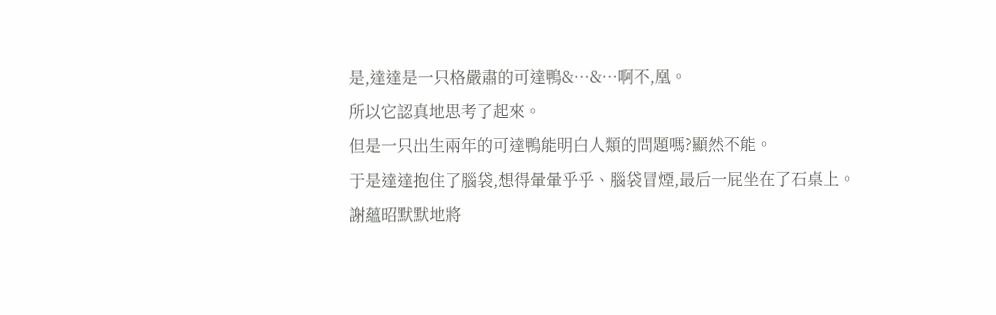是,達達是一只格嚴肅的可達鴨&…&…啊不,凰。
所以它認真地思考了起來。
但是一只出生兩年的可達鴨能明白人類的問題嗎?顯然不能。
于是達達抱住了腦袋,想得暈暈乎乎、腦袋冒煙,最后一屁坐在了石桌上。
謝蘊昭默默地將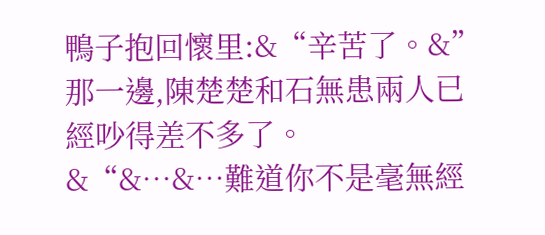鴨子抱回懷里:&“辛苦了。&”
那一邊,陳楚楚和石無患兩人已經吵得差不多了。
&“&…&…難道你不是毫無經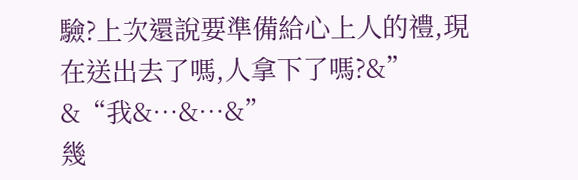驗?上次還說要準備給心上人的禮,現在送出去了嗎,人拿下了嗎?&”
&“我&…&…&”
幾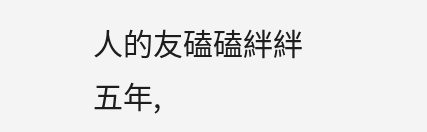人的友磕磕絆絆五年,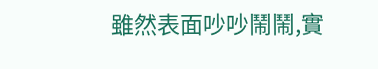雖然表面吵吵鬧鬧,實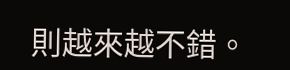則越來越不錯。